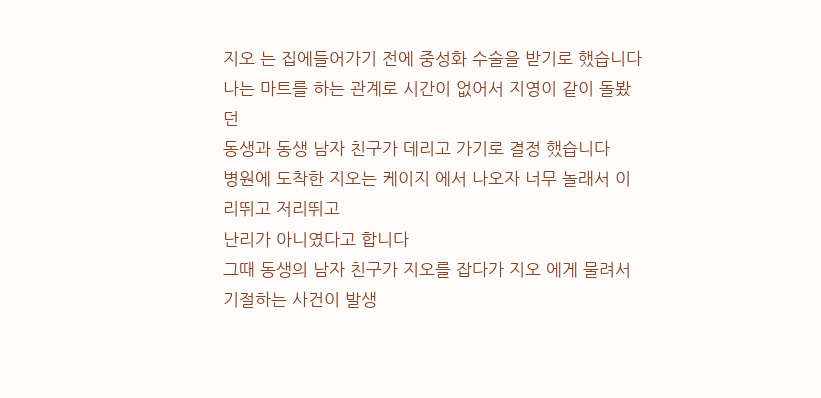지오 는 집에들어가기 전에 중성화 수술을 받기로 했습니다
나는 마트를 하는 관계로 시간이 없어서 지영이 같이 돌봤던
동생과 동생 남자 친구가 데리고 가기로 결정 했습니다
병원에 도착한 지오는 케이지 에서 나오자 너무 놀래서 이리뛰고 저리뛰고
난리가 아니였다고 합니다
그때 동생의 남자 친구가 지오를 잡다가 지오 에게 물려서
기절하는 사건이 발생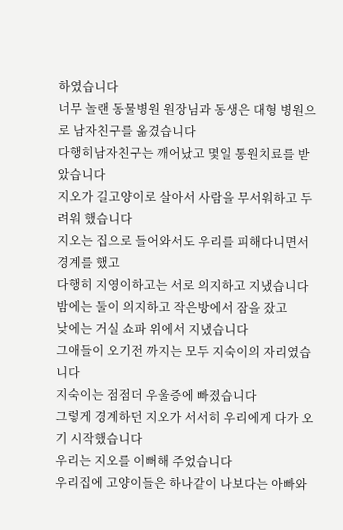하였습니다
너무 놀랜 동물병원 원장님과 동생은 대형 병원으로 남자친구를 옮겼습니다
다행히남자친구는 깨어났고 몇일 통원치료를 받았습니다
지오가 길고양이로 살아서 사람을 무서워하고 두려워 했습니다
지오는 집으로 들어와서도 우리를 피해다니면서 경계를 했고
다행히 지영이하고는 서로 의지하고 지냈습니다
밤에는 둘이 의지하고 작은방에서 잠을 잤고
낮에는 거실 쇼파 위에서 지냈습니다
그애들이 오기전 까지는 모두 지숙이의 자리였습니다
지숙이는 점점더 우울증에 빠졌습니다
그렇게 경계하던 지오가 서서히 우리에게 다가 오기 시작했습니다
우리는 지오를 이뻐해 주었습니다
우리집에 고양이들은 하나같이 나보다는 아빠와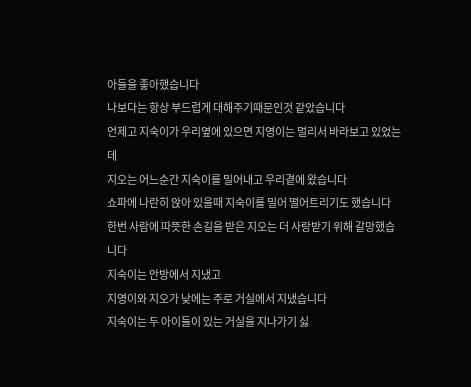아들을 좋아했습니다
나보다는 항상 부드럽게 대해주기때문인것 같았습니다
언제고 지숙이가 우리옆에 있으면 지영이는 멀리서 바라보고 있었는데
지오는 어느순간 지숙이를 밀어내고 우리곁에 왔습니다
쇼파에 나란히 앉아 있을때 지숙이를 밀어 떨어트리기도 했습니다
한번 사람에 따뜻한 손길을 받은 지오는 더 사랑받기 위해 갈망했습니다
지숙이는 안방에서 지냈고
지영이와 지오가 낮에는 주로 거실에서 지냈습니다
지숙이는 두 아이들이 있는 거실을 지나가기 싫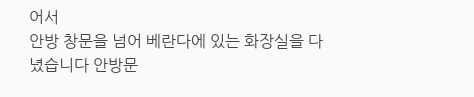어서
안방 창문을 넘어 베란다에 있는 화장실을 다녔습니다 안방문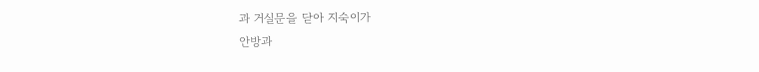과 거실문을 닫아 지숙이가
안방과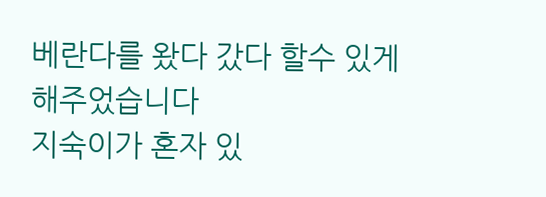베란다를 왔다 갔다 할수 있게 해주었습니다
지숙이가 혼자 있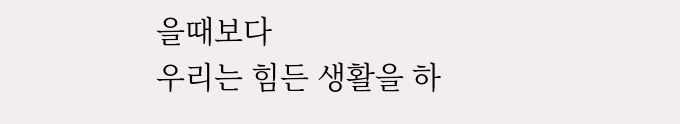을때보다
우리는 힘든 생활을 하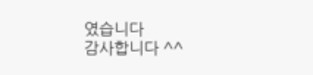였습니다
감사합니다 ^^